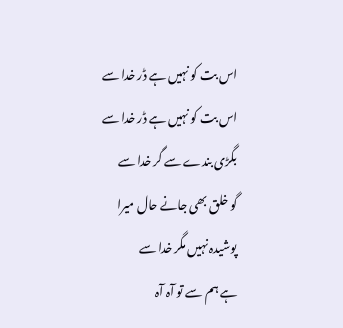اس بت کو نہیں ہے ڈر خدا سے
اس بت کو نہیں ہے ڈر خدا سے
بگڑی بندے سے گر خدا سے
گو خلق بھی جانے حال میرا
پوشیدہ نہیں مگر خدا سے
ہے ہم سے تو آہ آہ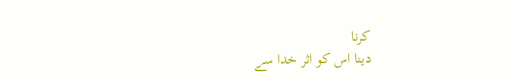کرنا
دینا اس کو اثر خدا سے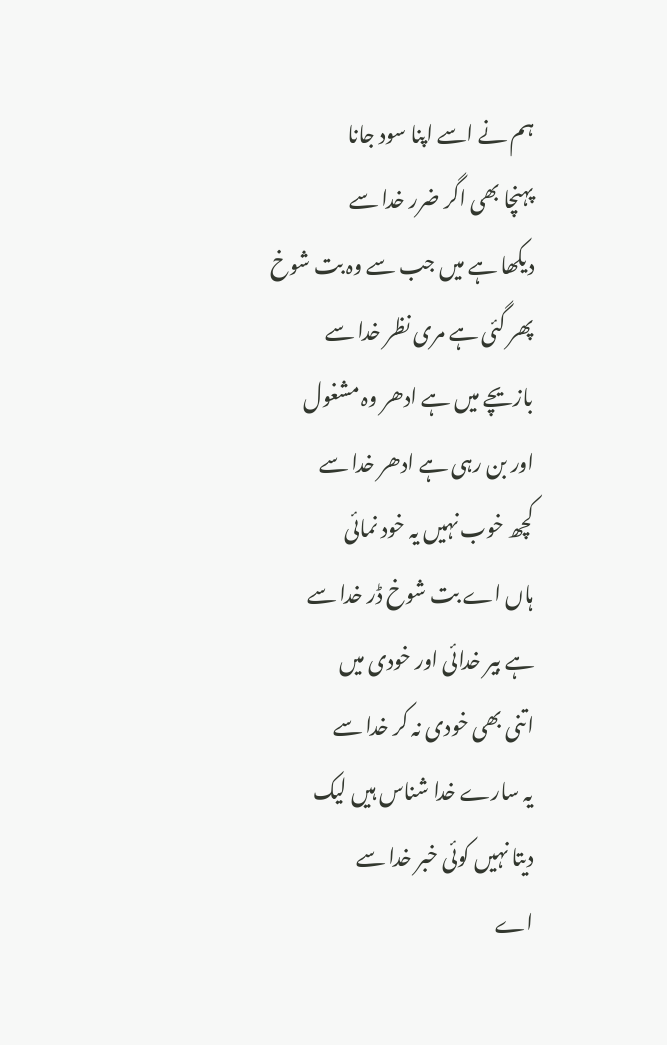ہم نے اسے اپنا سود جانا
پہنچا بھی اگر ضرر خدا سے
دیکھا ہے میں جب سے وہ بت شوخ
پھر گئی ہے مری نظر خدا سے
بازیچے میں ہے ادھر وہ مشغول
اور بن رہی ہے ادھر خدا سے
کچھ خوب نہیں یہ خود نمائی
ہاں اے بت شوخ ڈر خدا سے
ہے بیر خدائی اور خودی میں
اتنی بھی خودی نہ کر خدا سے
یہ سارے خدا شناس ہیں لیک
دیتا نہیں کوئی خبر خدا سے
اے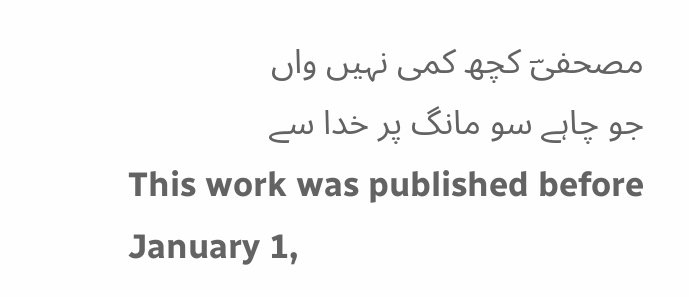مصحفیؔ کچھ کمی نہیں واں
جو چاہے سو مانگ پر خدا سے
This work was published before January 1,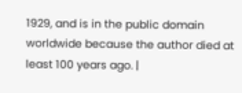1929, and is in the public domain worldwide because the author died at least 100 years ago. |